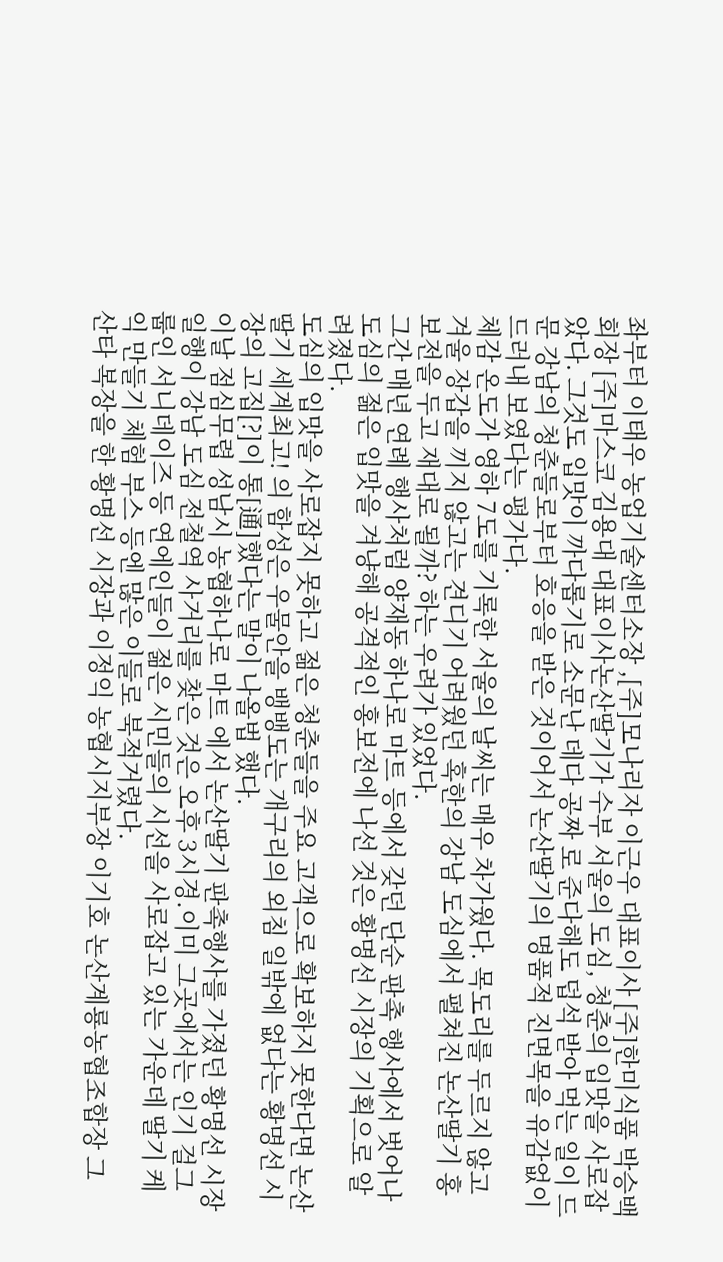좌부터 이태우 농업기술센터소장 ,[주]모나리자 이근우 대표이사 [주]한미식품 박승백 회장 [주]마스코 김용대 대표이사논산딸기가 수부 서울의 도심, 청춘의 입맛을 사로잡았다. 그것도 입맛이 까다롭기로 소문난 데다 공짜 로 준다해도 덥석 받아 먹는 일이 드문 강남의 청춘들로부터 호응을 받은 것이어서 논산딸기의 명품적 진면목을 유감없이 드러내 보였다는 평가다.
체감 온도가 영하 7도를 기록한 서울의 날씨는 매우 차가웠다. 목도리를 두르지 않고 겨울 장갑을 끼지 않고는 견디기 어려웠던 혹한의 강남 도심에서 펼쳐진 논산딸기 홍보전을 두고 재대로 될까? 하는 우려가 있었다.
그간 매년 연례 행사처럼 양재동 하나로 마트 등에서 갖던 단순 판촉 행사에서 벗어나 도심의 젊은 입맛을 겨냥해 공격적인 홍보전에 나선 것은 황명선 시장의 기획으로 알려졌다.
도심의 입맛을 사로잡지 못하고 젊은 청춘들을 주요 고객으로 확보하지 못한다면 논산딸기 세계최고! 의 함성은 우물안을 뱅뱅도는 개구리의 외침 일밖에 없다는 황명선 시장의 고집[?]이 통[通]했다는 말이 나올법 했다.
이날 점심무렵 성남시 농협하나로 마트 에서 논산딸기 판촉행사를 가졌던 황명선 시장 일행이 강남 도심 전철역 사거리를 찾은 것은 오후 3시경.이미 그곳에서는 인기 걸그룹인 서니데이즈 등 연에인들이 젊은 시민들의 시선을 사로잡고 있는 가운데 딸기 케익 만들기 체험 부스 등엔 많은 이들로 북적거렸다.
산타 복장을 한 황명선 시장과 이정익 농협시지부장 이기호 논산계룡농협조합장 그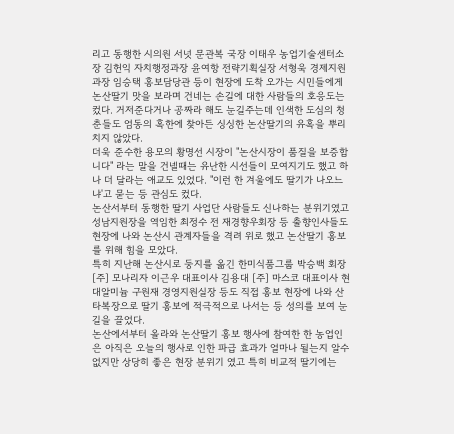리고 동행한 시의원 서넛 문관복 국장 이태우 농업기술센터소장 김헌익 자치행정과장 윤여항 전략기획실장 서형욱 경제지원과장 임승택 홍보담당관 등이 현장에 도착 오가는 시민들에게 논산딸기 맛을 보라며 건네는 손길에 대한 사람들의 호응도는 컸다. 거저준다거나 공짜라 해도 눈길주는데 인색한 도심의 청춘들도 엄동의 혹한에 찾아든 싱싱한 논산딸기의 유혹을 뿌리치지 않았다.
더욱 준수한 용모의 황명선 시장이 "논산시장이 품질을 보증합니다" 라는 말을 건넬때는 유난한 시선들이 모여지기도 했고 하나 더 달라는 애교도 있었다. "이런 한 겨울에도 딸기가 나오느냐'고 묻는 등 관심도 컸다.
논산서부터 동행한 딸기 사업단 사람들도 신나하는 분위기였고 성남지원장을 역임한 최정수 전 재경향우회장 등 출향인사들도 현장에 나와 논산시 관계자들을 격려 위로 했고 논산딸기 홍보를 위해 힘을 모았다.
특히 지난해 논산시로 둥지를 옮긴 한미식품그룹 박승백 회장 [주] 모나리자 이근우 대표이사 김용대 [주] 마스코 대표이사 현대알미늄 구원재 경영지원실장 등도 직접 홍보 현장에 나와 산타복장으로 딸기 홍보에 적극적으로 나서는 등 성의를 보여 눈길을 끌었다.
논산에서부터 올라와 논산딸기 홍보 행사에 참여한 한 농업인은 아직은 오늘의 행사로 인한 파급 효과가 얼마나 될는지 알수 없지만 상당히 좋은 현장 분위기 였고 특히 비교적 딸기에는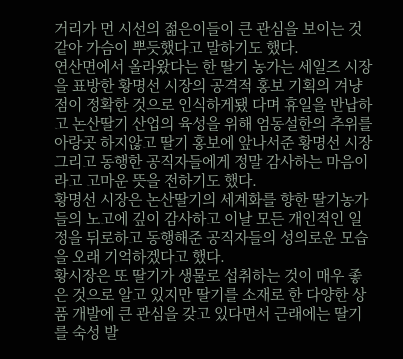거리가 먼 시선의 젊은이들이 큰 관심을 보이는 것 같아 가슴이 뿌듯했다고 말하기도 했다.
연산면에서 올라왔다는 한 딸기 농가는 세일즈 시장을 표방한 황명선 시장의 공격적 홍보 기획의 겨냥점이 정확한 것으로 인식하게됐 다며 휴일을 반납하고 논산딸기 산업의 육성을 위해 엄동설한의 추위를 아랑곳 하지않고 딸기 홍보에 앞나서준 황명선 시장 그리고 동행한 공직자들에게 정말 감사하는 마음이라고 고마운 뜻을 전하기도 했다.
황명선 시장은 논산딸기의 세계화를 향한 딸기농가들의 노고에 깊이 감사하고 이날 모든 개인적인 일정을 뒤로하고 동행해준 공직자들의 성의로운 모습을 오래 기억하겠다고 했다.
황시장은 또 딸기가 생물로 섭취하는 것이 매우 좋은 것으로 알고 있지만 딸기를 소재로 한 다양한 상품 개발에 큰 관심을 갖고 있다면서 근래에는 딸기를 숙성 발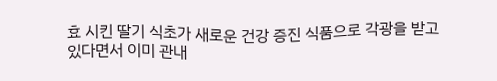효 시킨 딸기 식초가 새로운 건강 증진 식품으로 각광을 받고 있다면서 이미 관내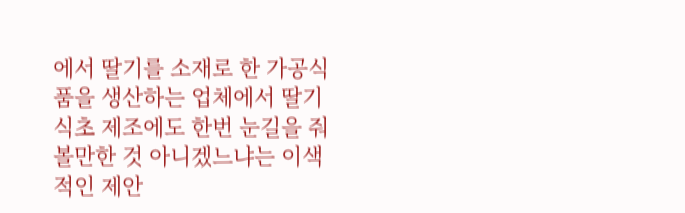에서 딸기를 소재로 한 가공식품을 생산하는 업체에서 딸기 식초 제조에도 한번 눈길을 줘 볼만한 것 아니겠느냐는 이색적인 제안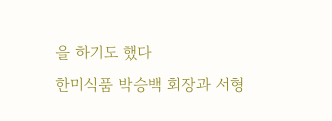을 하기도 했다
한미식품 박승백 회장과 서형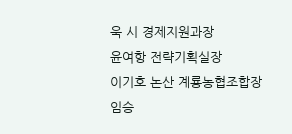욱 시 경제지원과장
윤여항 전략기획실장
이기호 논산 계룡농협조합장
임승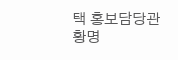택 홍보담당관
황명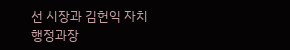선 시장과 김헌익 자치행정과장